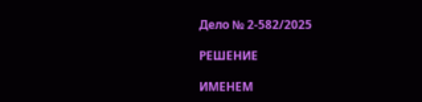Дело № 2-582/2025

РЕШЕНИЕ

ИМЕНЕМ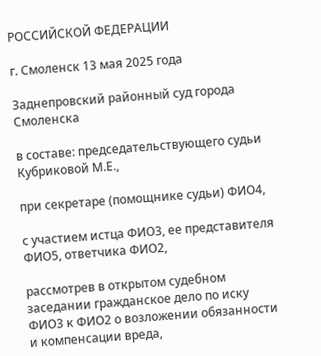РОССИЙСКОЙ ФЕДЕРАЦИИ

г. Смоленск 13 мая 2025 года

Заднепровский районный суд города Смоленска

в составе: председательствующего судьи Кубриковой М.Е.,

при секретаре (помощнике судьи) ФИО4,

с участием истца ФИО3, ее представителя ФИО5, ответчика ФИО2,

рассмотрев в открытом судебном заседании гражданское дело по иску ФИО3 к ФИО2 о возложении обязанности и компенсации вреда,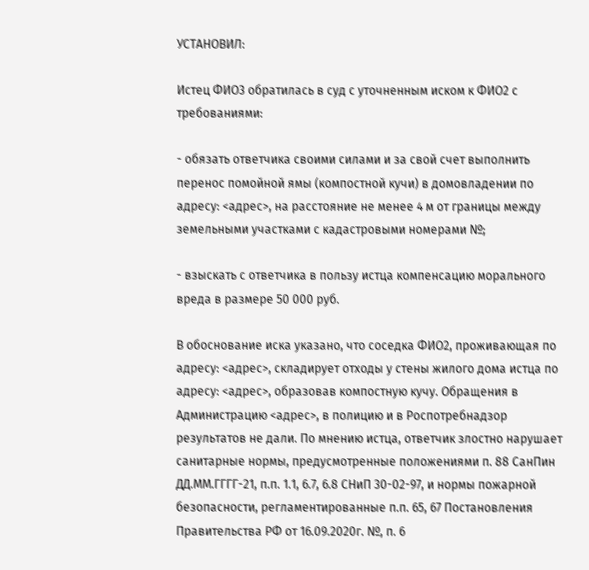УСТАНОВИЛ:

Истец ФИО3 обратилась в суд с уточненным иском к ФИО2 с требованиями:

- обязать ответчика своими силами и за свой счет выполнить перенос помойной ямы (компостной кучи) в домовладении по адресу: <адрес>, на расстояние не менее 4 м от границы между земельными участками с кадастровыми номерами №;

- взыскать с ответчика в пользу истца компенсацию морального вреда в размере 50 000 руб.

В обоснование иска указано, что соседка ФИО2, проживающая по адресу: <адрес>, складирует отходы у стены жилого дома истца по адресу: <адрес>, образовав компостную кучу. Обращения в Администрацию <адрес>, в полицию и в Роспотребнадзор результатов не дали. По мнению истца, ответчик злостно нарушает санитарные нормы, предусмотренные положениями п. 88 СанПин ДД.ММ.ГГГГ-21, п.п. 1.1, 6.7, 6.8 СНиП 30-02-97, и нормы пожарной безопасности, регламентированные п.п. 65, 67 Постановления Правительства РФ от 16.09.2020г. №, п. 6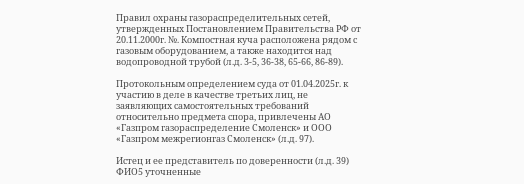Правил охраны газораспределительных сетей, утвержденных Постановлением Правительства РФ от 20.11.2000г. №. Компостная куча расположена рядом с газовым оборудованием, а также находится над водопроводной трубой (л.д. 3-5, 36-38, 65-66, 86-89).

Протокольным определением суда от 01.04.2025г. к участию в деле в качестве третьих лиц, не заявляющих самостоятельных требований относительно предмета спора, привлечены АО «Газпром газораспределение Смоленск» и ООО «Газпром межрегионгаз Смоленск» (л.д. 97).

Истец и ее представитель по доверенности (л.д. 39) ФИО5 уточненные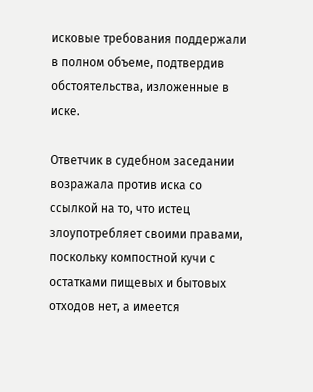исковые требования поддержали в полном объеме, подтвердив обстоятельства, изложенные в иске.

Ответчик в судебном заседании возражала против иска со ссылкой на то, что истец злоупотребляет своими правами, поскольку компостной кучи с остатками пищевых и бытовых отходов нет, а имеется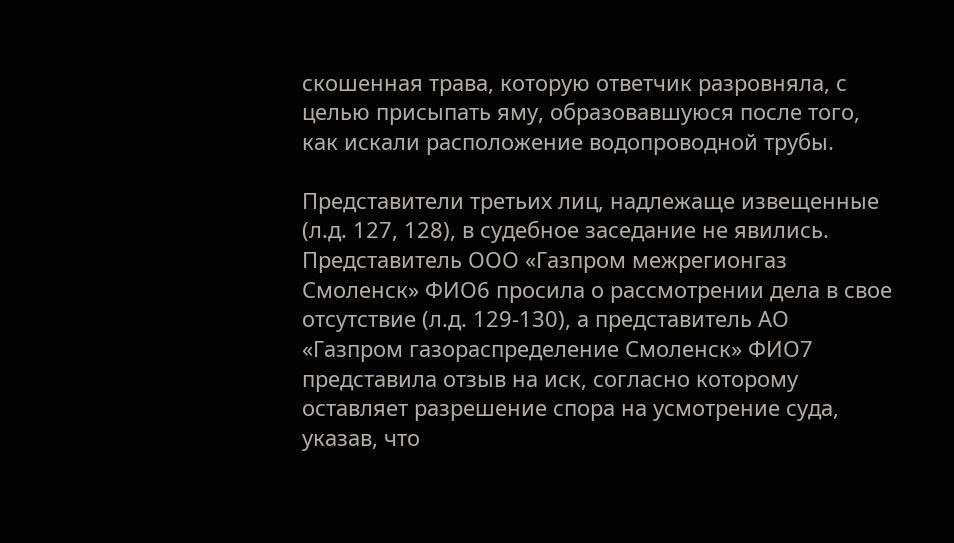скошенная трава, которую ответчик разровняла, с целью присыпать яму, образовавшуюся после того, как искали расположение водопроводной трубы.

Представители третьих лиц, надлежаще извещенные (л.д. 127, 128), в судебное заседание не явились. Представитель ООО «Газпром межрегионгаз Смоленск» ФИО6 просила о рассмотрении дела в свое отсутствие (л.д. 129-130), а представитель АО «Газпром газораспределение Смоленск» ФИО7 представила отзыв на иск, согласно которому оставляет разрешение спора на усмотрение суда, указав, что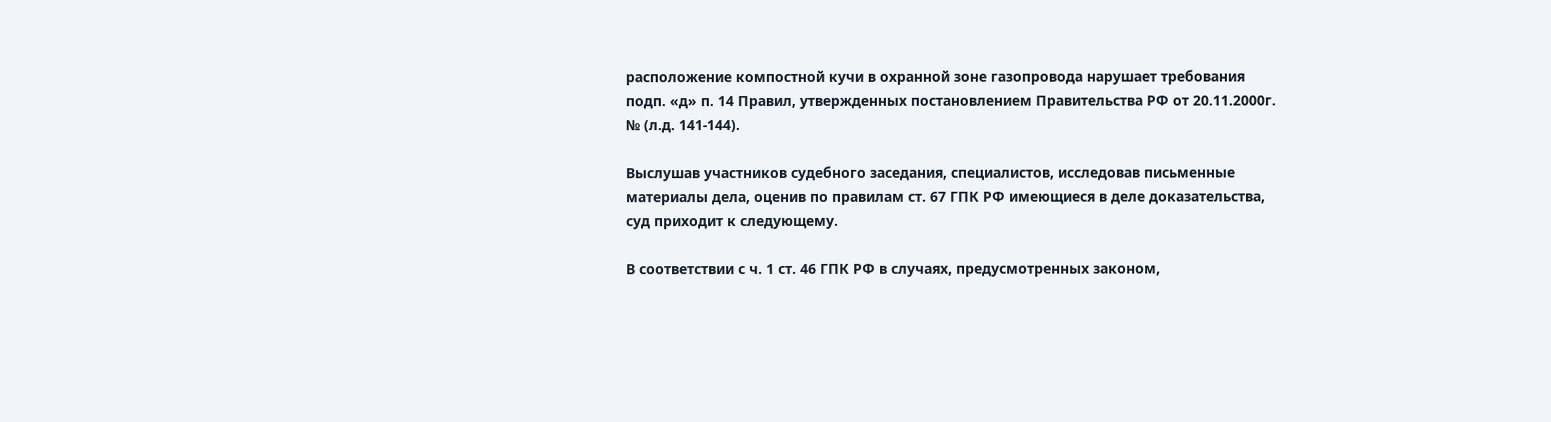расположение компостной кучи в охранной зоне газопровода нарушает требования подп. «д» п. 14 Правил, утвержденных постановлением Правительства РФ от 20.11.2000г. № (л.д. 141-144).

Выслушав участников судебного заседания, специалистов, исследовав письменные материалы дела, оценив по правилам ст. 67 ГПК РФ имеющиеся в деле доказательства, суд приходит к следующему.

В соответствии с ч. 1 ст. 46 ГПК РФ в случаях, предусмотренных законом,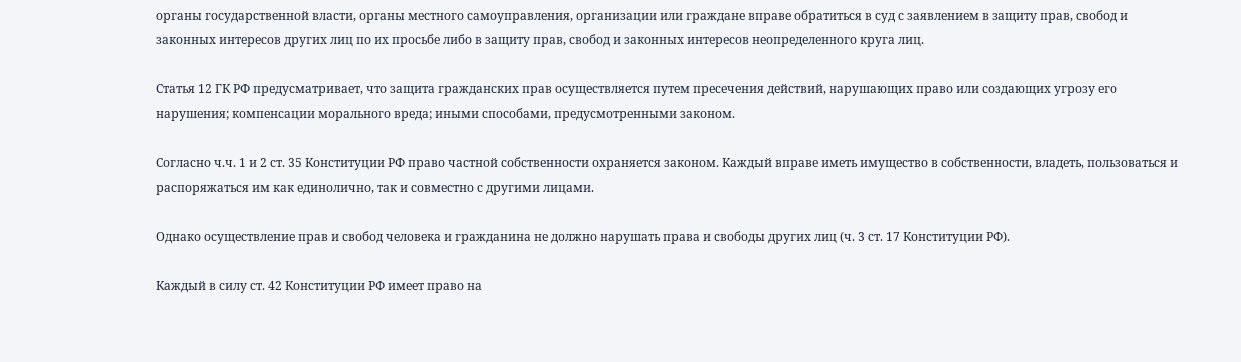органы государственной власти, органы местного самоуправления, организации или граждане вправе обратиться в суд с заявлением в защиту прав, свобод и законных интересов других лиц по их просьбе либо в защиту прав, свобод и законных интересов неопределенного круга лиц.

Статья 12 ГК РФ предусматривает, что защита гражданских прав осуществляется путем пресечения действий, нарушающих право или создающих угрозу его нарушения; компенсации морального вреда; иными способами, предусмотренными законом.

Согласно ч.ч. 1 и 2 ст. 35 Конституции РФ право частной собственности охраняется законом. Каждый вправе иметь имущество в собственности, владеть, пользоваться и распоряжаться им как единолично, так и совместно с другими лицами.

Однако осуществление прав и свобод человека и гражданина не должно нарушать права и свободы других лиц (ч. 3 ст. 17 Конституции РФ).

Каждый в силу ст. 42 Конституции РФ имеет право на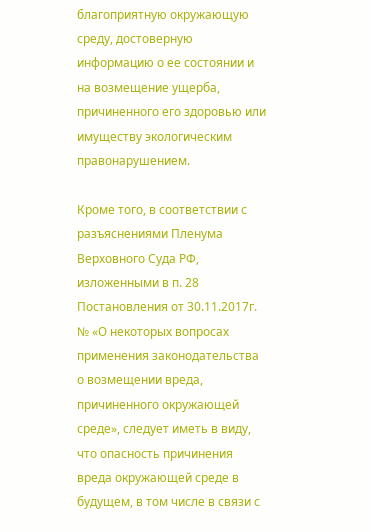благоприятную окружающую среду, достоверную информацию о ее состоянии и на возмещение ущерба, причиненного его здоровью или имуществу экологическим правонарушением.

Кроме того, в соответствии с разъяснениями Пленума Верховного Суда РФ, изложенными в п. 28 Постановления от 30.11.2017г. № «О некоторых вопросах применения законодательства о возмещении вреда, причиненного окружающей среде», следует иметь в виду, что опасность причинения вреда окружающей среде в будущем, в том числе в связи с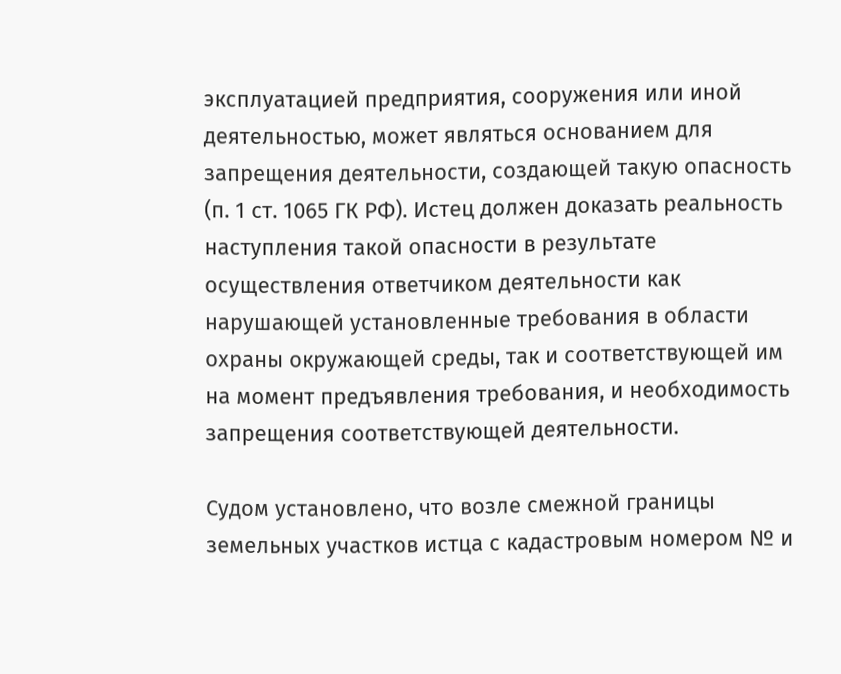эксплуатацией предприятия, сооружения или иной деятельностью, может являться основанием для запрещения деятельности, создающей такую опасность (п. 1 ст. 1065 ГК РФ). Истец должен доказать реальность наступления такой опасности в результате осуществления ответчиком деятельности как нарушающей установленные требования в области охраны окружающей среды, так и соответствующей им на момент предъявления требования, и необходимость запрещения соответствующей деятельности.

Судом установлено, что возле смежной границы земельных участков истца с кадастровым номером № и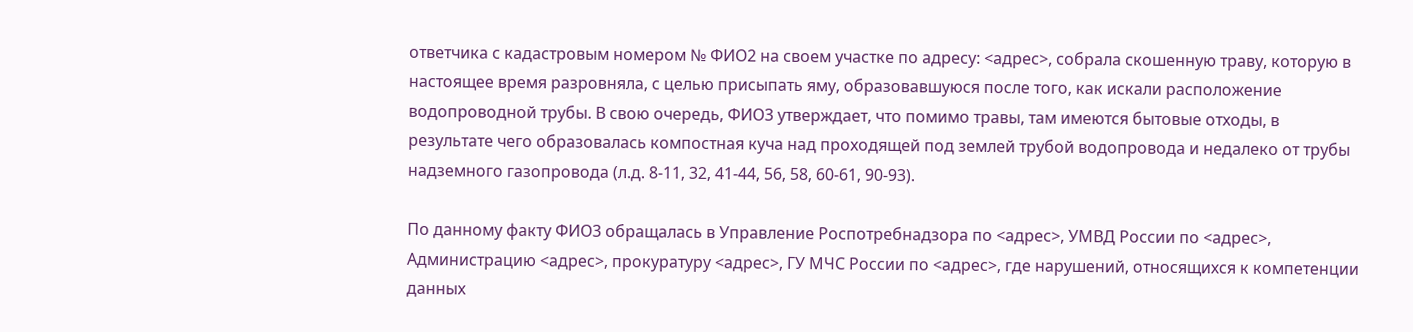ответчика с кадастровым номером № ФИО2 на своем участке по адресу: <адрес>, собрала скошенную траву, которую в настоящее время разровняла, с целью присыпать яму, образовавшуюся после того, как искали расположение водопроводной трубы. В свою очередь, ФИО3 утверждает, что помимо травы, там имеются бытовые отходы, в результате чего образовалась компостная куча над проходящей под землей трубой водопровода и недалеко от трубы надземного газопровода (л.д. 8-11, 32, 41-44, 56, 58, 60-61, 90-93).

По данному факту ФИО3 обращалась в Управление Роспотребнадзора по <адрес>, УМВД России по <адрес>, Администрацию <адрес>, прокуратуру <адрес>, ГУ МЧС России по <адрес>, где нарушений, относящихся к компетенции данных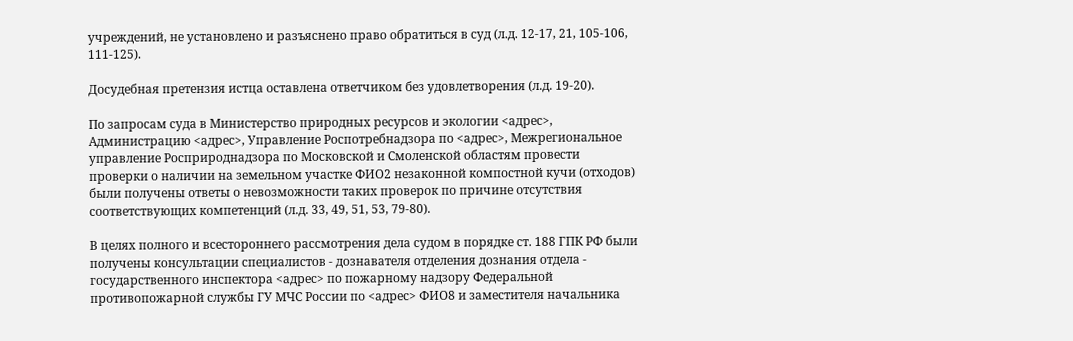учреждений, не установлено и разъяснено право обратиться в суд (л.д. 12-17, 21, 105-106, 111-125).

Досудебная претензия истца оставлена ответчиком без удовлетворения (л.д. 19-20).

По запросам суда в Министерство природных ресурсов и экологии <адрес>, Администрацию <адрес>, Управление Роспотребнадзора по <адрес>, Межрегиональное управление Росприроднадзора по Московской и Смоленской областям провести проверки о наличии на земельном участке ФИО2 незаконной компостной кучи (отходов) были получены ответы о невозможности таких проверок по причине отсутствия соответствующих компетенций (л.д. 33, 49, 51, 53, 79-80).

В целях полного и всестороннего рассмотрения дела судом в порядке ст. 188 ГПК РФ были получены консультации специалистов - дознавателя отделения дознания отдела - государственного инспектора <адрес> по пожарному надзору Федеральной противопожарной службы ГУ МЧС России по <адрес> ФИО8 и заместителя начальника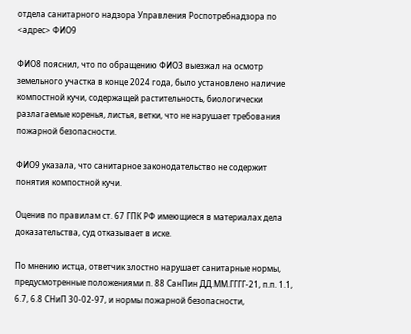отдела санитарного надзора Управления Роспотребнадзора по <адрес> ФИО9

ФИО8 пояснил, что по обращению ФИО3 выезжал на осмотр земельного участка в конце 2024 года, было установлено наличие компостной кучи, содержащей растительность, биологически разлагаемые коренья, листья, ветки, что не нарушает требования пожарной безопасности.

ФИО9 указала, что санитарное законодательство не содержит понятия компостной кучи.

Оценив по правилам ст. 67 ГПК РФ имеющиеся в материалах дела доказательства, суд отказывает в иске.

По мнению истца, ответчик злостно нарушает санитарные нормы, предусмотренные положениями п. 88 СанПин ДД.ММ.ГГГГ-21, п.п. 1.1, 6.7, 6.8 СНиП 30-02-97, и нормы пожарной безопасности,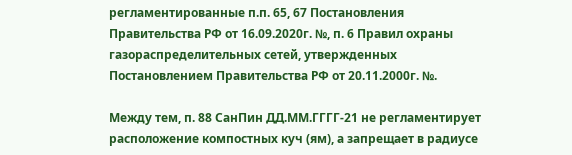регламентированные п.п. 65, 67 Постановления Правительства РФ от 16.09.2020г. №, п. 6 Правил охраны газораспределительных сетей, утвержденных Постановлением Правительства РФ от 20.11.2000г. №.

Между тем, п. 88 СанПин ДД.ММ.ГГГГ-21 не регламентирует расположение компостных куч (ям), а запрещает в радиусе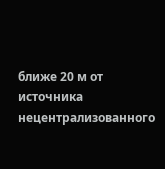ближе 20 м от источника нецентрализованного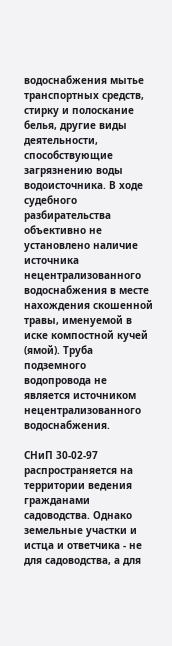водоснабжения мытье транспортных средств, стирку и полоскание белья, другие виды деятельности, способствующие загрязнению воды водоисточника. В ходе судебного разбирательства объективно не установлено наличие источника нецентрализованного водоснабжения в месте нахождения скошенной травы, именуемой в иске компостной кучей (ямой). Труба подземного водопровода не является источником нецентрализованного водоснабжения.

СНиП 30-02-97 распространяется на территории ведения гражданами садоводства. Однако земельные участки и истца и ответчика - не для садоводства, а для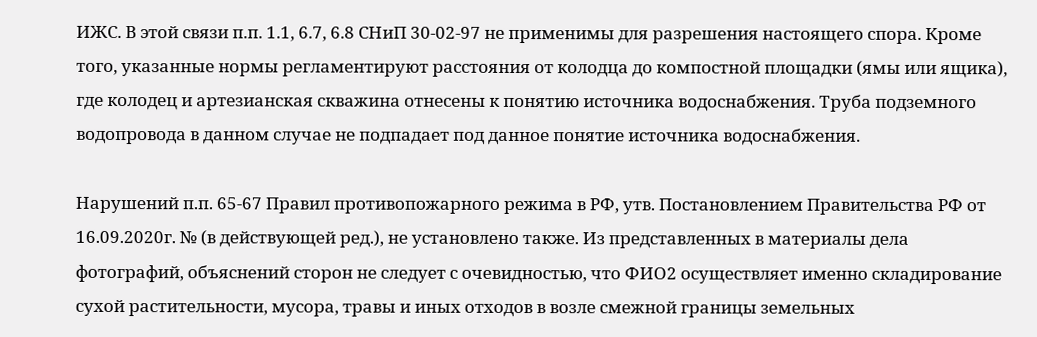ИЖС. В этой связи п.п. 1.1, 6.7, 6.8 СНиП 30-02-97 не применимы для разрешения настоящего спора. Кроме того, указанные нормы регламентируют расстояния от колодца до компостной площадки (ямы или ящика), где колодец и артезианская скважина отнесены к понятию источника водоснабжения. Труба подземного водопровода в данном случае не подпадает под данное понятие источника водоснабжения.

Нарушений п.п. 65-67 Правил противопожарного режима в РФ, утв. Постановлением Правительства РФ от 16.09.2020г. № (в действующей ред.), не установлено также. Из представленных в материалы дела фотографий, объяснений сторон не следует с очевидностью, что ФИО2 осуществляет именно складирование сухой растительности, мусора, травы и иных отходов в возле смежной границы земельных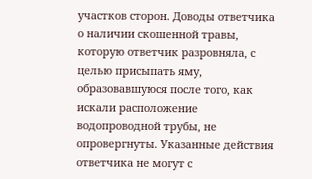участков сторон. Доводы ответчика о наличии скошенной травы, которую ответчик разровняла, с целью присыпать яму, образовавшуюся после того, как искали расположение водопроводной трубы, не опровергнуты. Указанные действия ответчика не могут с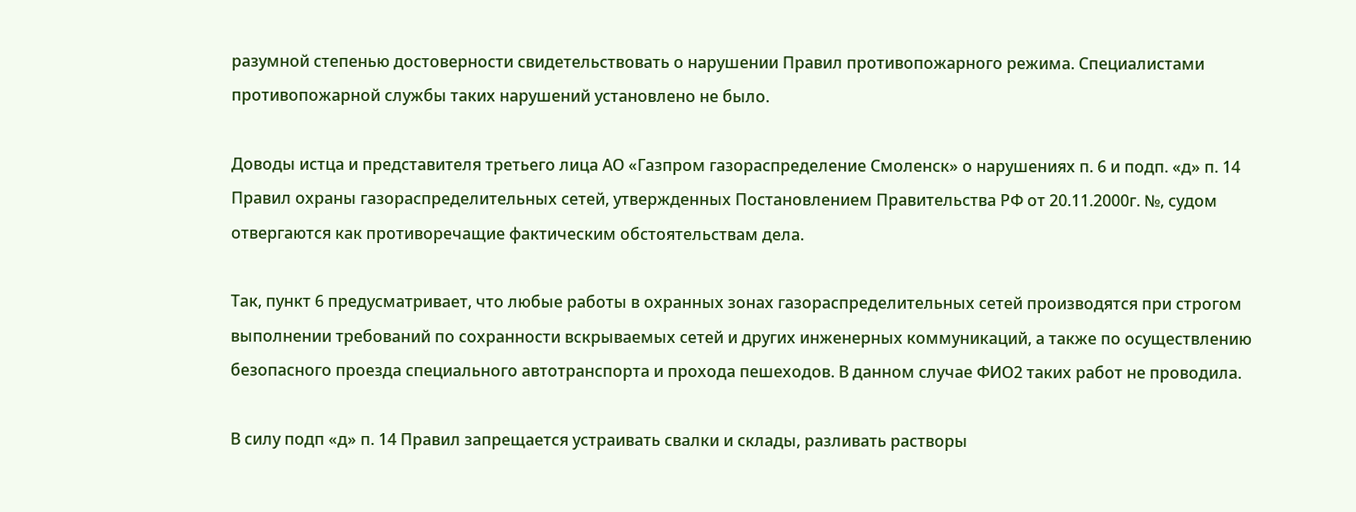разумной степенью достоверности свидетельствовать о нарушении Правил противопожарного режима. Специалистами противопожарной службы таких нарушений установлено не было.

Доводы истца и представителя третьего лица АО «Газпром газораспределение Смоленск» о нарушениях п. 6 и подп. «д» п. 14 Правил охраны газораспределительных сетей, утвержденных Постановлением Правительства РФ от 20.11.2000г. №, судом отвергаются как противоречащие фактическим обстоятельствам дела.

Так, пункт 6 предусматривает, что любые работы в охранных зонах газораспределительных сетей производятся при строгом выполнении требований по сохранности вскрываемых сетей и других инженерных коммуникаций, а также по осуществлению безопасного проезда специального автотранспорта и прохода пешеходов. В данном случае ФИО2 таких работ не проводила.

В силу подп «д» п. 14 Правил запрещается устраивать свалки и склады, разливать растворы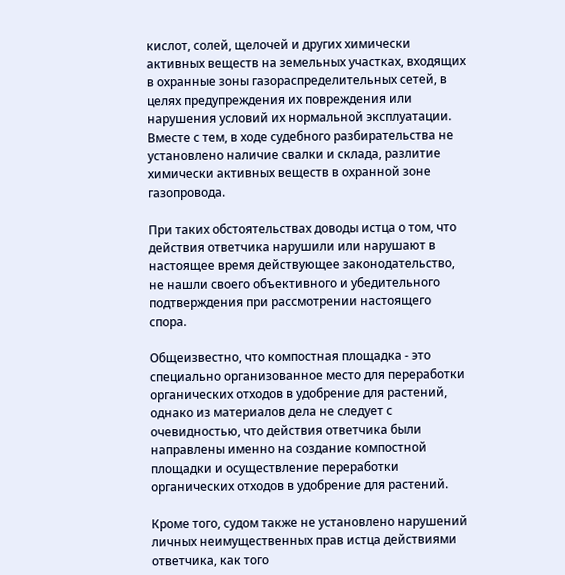кислот, солей, щелочей и других химически активных веществ на земельных участках, входящих в охранные зоны газораспределительных сетей, в целях предупреждения их повреждения или нарушения условий их нормальной эксплуатации. Вместе с тем, в ходе судебного разбирательства не установлено наличие свалки и склада, разлитие химически активных веществ в охранной зоне газопровода.

При таких обстоятельствах доводы истца о том, что действия ответчика нарушили или нарушают в настоящее время действующее законодательство, не нашли своего объективного и убедительного подтверждения при рассмотрении настоящего спора.

Общеизвестно, что компостная площадка - это специально организованное место для переработки органических отходов в удобрение для растений, однако из материалов дела не следует с очевидностью, что действия ответчика были направлены именно на создание компостной площадки и осуществление переработки органических отходов в удобрение для растений.

Кроме того, судом также не установлено нарушений личных неимущественных прав истца действиями ответчика, как того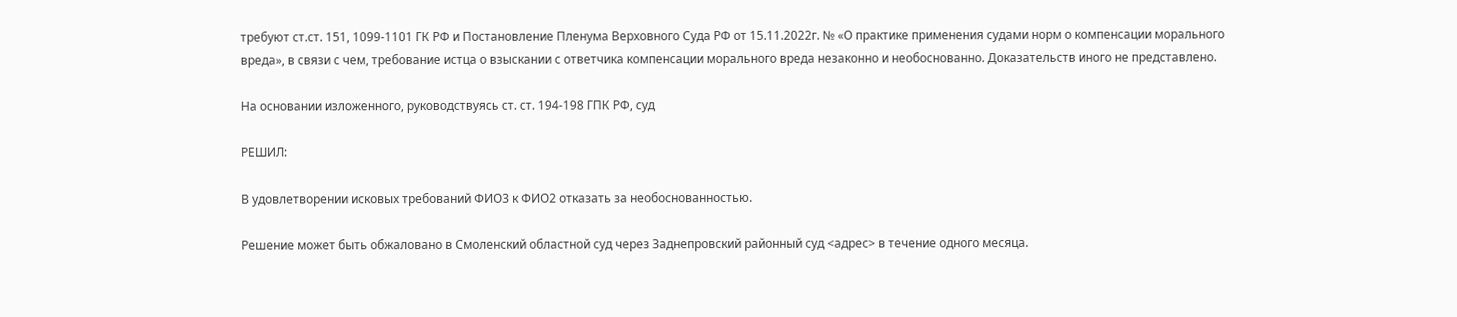требуют ст.ст. 151, 1099-1101 ГК РФ и Постановление Пленума Верховного Суда РФ от 15.11.2022г. № «О практике применения судами норм о компенсации морального вреда», в связи с чем, требование истца о взыскании с ответчика компенсации морального вреда незаконно и необоснованно. Доказательств иного не представлено.

На основании изложенного, руководствуясь ст. ст. 194-198 ГПК РФ, суд

РЕШИЛ:

В удовлетворении исковых требований ФИО3 к ФИО2 отказать за необоснованностью.

Решение может быть обжаловано в Смоленский областной суд через Заднепровский районный суд <адрес> в течение одного месяца.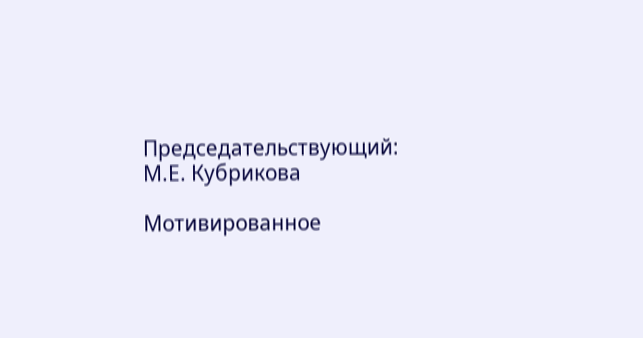Председательствующий: М.Е. Кубрикова

Мотивированное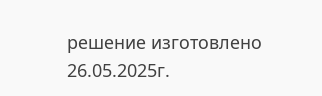решение изготовлено 26.05.2025г.